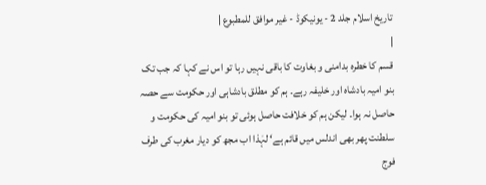تاریخ اسلام جلد 2 - یونیکوڈ - غیر موافق للمطبوع |
|
قسم کا خطرہ بدامنی و بغاوت کا باقی نہیں رہا تو اس نے کہا کہ جب تک بنو امیہ بادشاہ اور خلیفہ رہے۔ ہم کو مطلق بادشاہی اور حکومت سے حصہ حاصل نہ ہوا۔ لیکن ہم کو خلافت حاصل ہوئی تو بنو امیہ کی حکومت و سلطنت پھر بھی اندلس میں قائم ہے‘ لہٰذا اب مجھ کو دیار مغرب کی طرف فوج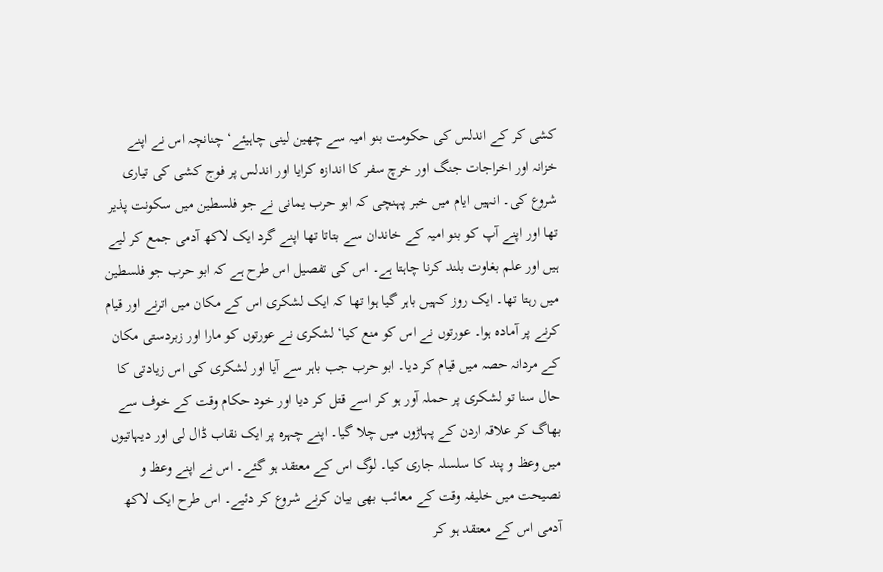کشی کر کے اندلس کی حکومت بنو امیہ سے چھین لینی چاہیئے‘ چنانچہ اس نے اپنے خزانہ اور اخراجات جنگ اور خرچ سفر کا اندازہ کرایا اور اندلس پر فوج کشی کی تیاری شروع کی۔ انہیں ایام میں خبر پہنچی کہ ابو حرب یمانی نے جو فلسطین میں سکونت پذیر تھا اور اپنے آپ کو بنو امیہ کے خاندان سے بتاتا تھا اپنے گرد ایک لاکھ آدمی جمع کر لیے ہیں اور علم بغاوت بلند کرنا چاہتا ہے۔ اس کی تفصیل اس طرح ہے کہ ابو حرب جو فلسطین میں رہتا تھا۔ ایک روز کہیں باہر گیا ہوا تھا کہ ایک لشکری اس کے مکان میں اترنے اور قیام کرنے پر آمادہ ہوا۔ عورتوں نے اس کو منع کیا‘ لشکری نے عورتوں کو مارا اور زبردستی مکان کے مردانہ حصہ میں قیام کر دیا۔ ابو حرب جب باہر سے آیا اور لشکری کی اس زیادتی کا حال سنا تو لشکری پر حملہ آور ہو کر اسے قتل کر دیا اور خود حکام وقت کے خوف سے بھاگ کر علاقہ اردن کے پہاڑوں میں چلا گیا۔ اپنے چہرہ پر ایک نقاب ڈال لی اور دیہاتیوں میں وعظ و پند کا سلسلہ جاری کیا۔ لوگ اس کے معتقد ہو گئے۔ اس نے اپنے وعظ و نصیحت میں خلیفہ وقت کے معائب بھی بیان کرنے شروع کر دئیے۔ اس طرح ایک لاکھ آدمی اس کے معتقد ہو کر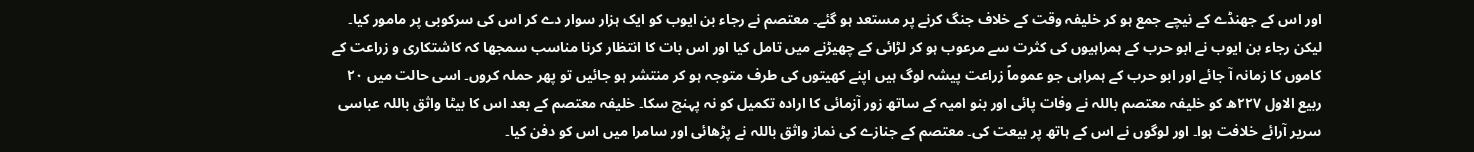اور اس کے جھنڈے کے نیچے جمع ہو کر خلیفہ وقت کے خلاف جنگ کرنے پر مستعد ہو گئے۔ معتصم نے رجاء بن ایوب کو ایک ہزار سوار دے کر اس کی سرکوبی پر مامور کیا۔ لیکن رجاء بن ایوب نے ابو حرب کے ہمراہیوں کی کثرت سے مرعوب ہو کر لڑائی کے چھیڑنے میں تامل کیا اور اس بات کا انتظار کرنا مناسب سمجھا کہ کاشتکاری و زراعت کے کاموں کا زمانہ آ جائے اور ابو حرب کے ہمراہی جو عموماً زراعت پیشہ لوگ ہیں اپنے کھیتوں کی طرف متوجہ ہو کر منتشر ہو جائیں تو پھر حملہ کروں۔ اسی حالت میں ۲۰ ربیع الاول ۲۲۷ھ کو خلیفہ معتصم باللہ نے وفات پائی اور بنو امیہ کے ساتھ زور آزمائی کا ارادہ تکمیل کو نہ پہنچ سکا۔ خلیفہ معتصم کے بعد اس کا بیٹا واثق باللہ عباسی سریر آرائے خلافت ہوا۔ اور لوگوں نے اس کے ہاتھ پر بیعت کی۔ معتصم کے جنازے کی نماز واثق باللہ نے پڑھائی اور سامرا میں اس کو دفن کیا۔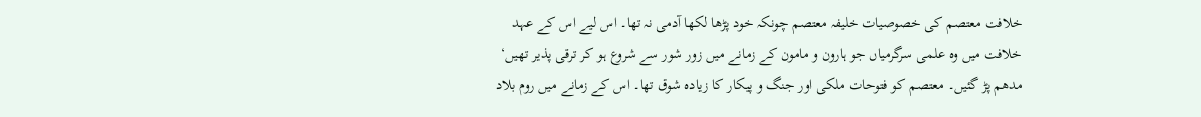خلافت معتصم کی خصوصیات خلیفہ معتصم چونکہ خود پڑھا لکھا آدمی نہ تھا۔ اس لیے اس کے عہد خلافت میں وہ علمی سرگرمیاں جو ہارون و مامون کے زمانے میں زور شور سے شروع ہو کر ترقی پذیر تھیں‘ مدھم پڑ گئیں۔ معتصم کو فتوحات ملکی اور جنگ و پیکار کا زیادہ شوق تھا۔ اس کے زمانے میں روم بلاد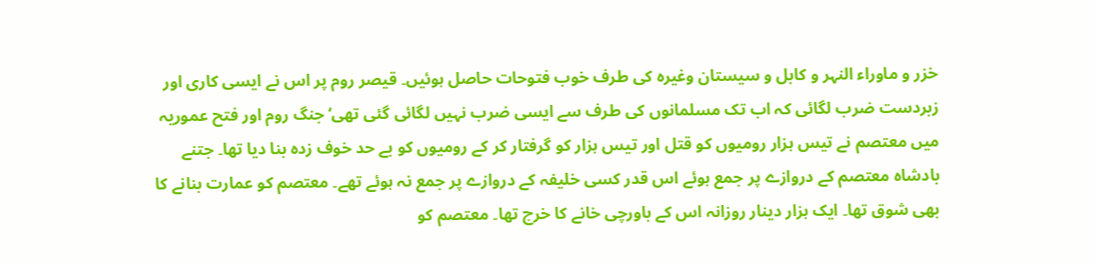خزر و ماوراء النہر و کابل و سیستان وغیرہ کی طرف خوب فتوحات حاصل ہوئیں۔ قیصر روم پر اس نے ایسی کاری اور زبردست ضرب لگائی کہ اب تک مسلمانوں کی طرف سے ایسی ضرب نہیں لگائی گئی تھی‘ جنگ روم اور فتح عموریہ میں معتصم نے تیس ہزار رومیوں کو قتل اور تیس ہزار کو گرفتار کر کے رومیوں کو بے حد خوف زدہ بنا دیا تھا۔ جتنے بادشاہ معتصم کے دروازے پر جمع ہوئے اس قدر کسی خلیفہ کے دروازے پر جمع نہ ہوئے تھے۔ معتصم کو عمارت بنانے کا بھی شوق تھا۔ ایک ہزار دینار روزانہ اس کے باورچی خانے کا خرچ تھا۔ معتصم کو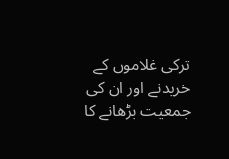ترکی غلاموں کے خریدنے اور ان کی جمعیت بڑھانے کا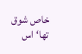خاص شوق تھا‘ اس